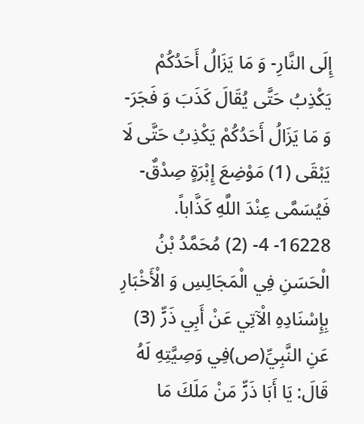إِلَى النَّارِ- وَ مَا يَزَالُ أَحَدُكُمْ يَكْذِبُ حَتَّى يُقَالَ كَذَبَ وَ فَجَرَ- وَ مَا يَزَالُ أَحَدُكُمْ يَكْذِبُ حَتَّى لَا يَبْقَى (1) مَوْضِعَ إِبْرَةٍ صِدْقٌ- فَيُسَمَّى عِنْدَ اللَّهِ كَذَّاباً.
16228- 4- (2) مُحَمَّدُ بْنُ الْحَسَنِ فِي الْمَجَالِسِ وَ الْأَخْبَارِ بِإِسْنَادِهِ الْآتِي عَنْ أَبِي ذَرٍّ (3) عَنِ النَّبِيِّ(ص)فِي وَصِيَّتِهِ لَهُ قَالَ: يَا أَبَا ذَرٍّ مَنْ مَلَكَ مَا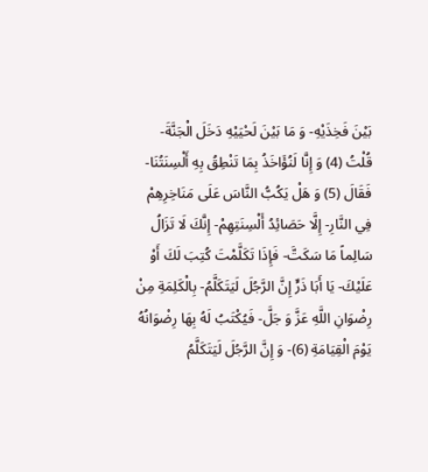بَيْنَ فَخِذَيْهِ- وَ مَا بَيْنَ لَحْيَيْهِ دَخَلَ الْجَنَّةَ- قُلْتُ (4) وَ إِنَّا لَنُؤَاخَذُ بِمَا تَنْطِقُ بِهِ أَلْسِنَتُنَا- فَقَالَ (5) وَ هَلْ يَكُبُّ النَّاسَ عَلَى مَنَاخِرِهِمْ فِي النَّارِ- إِلَّا حَصَائِدُ أَلْسِنَتِهِمْ- إِنَّكَ لَا تَزَالُ سَالِماً مَا سَكَتَّ- فَإِذَا تَكَلَّمْتَ كُتِبَ لَكَ أَوْ عَلَيْكَ- يَا أَبَا ذَرٍّ إِنَّ الرَّجُلَ لَيَتَكَلَّمُ- بِالْكَلِمَةِ مِنْ رِضْوَانِ اللَّهِ عَزَّ وَ جَلَّ- فَيُكْتَبُ لَهُ بِهَا رِضْوَانُهُ يَوْمَ الْقِيَامَةِ (6)- وَ إِنَّ الرَّجُلَ لَيَتَكَلَّمُ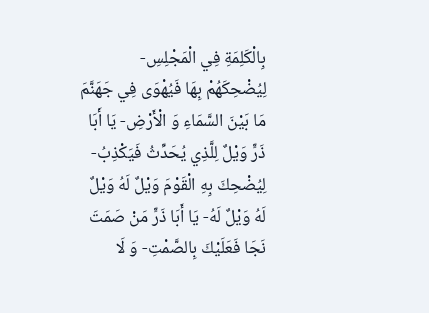بِالْكَلِمَةِ فِي الْمَجْلِسِ- لِيُضْحِكَهُمْ بِهَا فَيُهْوَى فِي جَهَنَّمَ مَا بَيْنَ السَّمَاءِ وَ الْأَرْضِ- يَا أَبَا ذَرٍّ وَيْلٌ لِلَّذِي يُحَدِّثُ فَيَكْذِبُ- لِيُضْحِكَ بِهِ الْقَوْمَ وَيْلٌ لَهُ وَيْلٌ لَهُ وَيْلٌ لَهُ- يَا أَبَا ذَرٍّ مَنْ صَمَتَ نَجَا فَعَلَيْكَ بِالصَّمْتِ- وَ لَا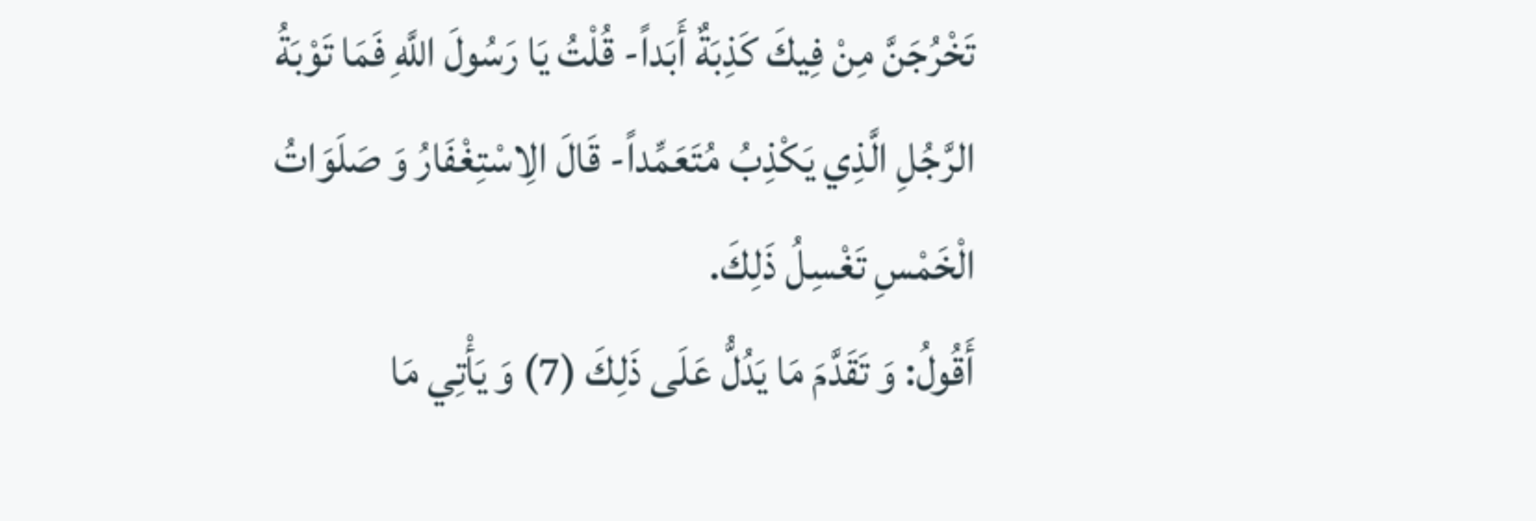تَخْرُجَنَّ مِنْ فِيكَ كَذِبَةٌ أَبَداً- قُلْتُ يَا رَسُولَ اللَّهِ فَمَا تَوْبَةُ الرَّجُلِ الَّذِي يَكْذِبُ مُتَعَمِّداً- قَالَ الِاسْتِغْفَارُ وَ صَلَوَاتُ الْخَمْسِ تَغْسِلُ ذَلِكَ.
أَقُولُ: وَ تَقَدَّمَ مَا يَدُلُّ عَلَى ذَلِكَ (7) وَ يَأْتِي مَا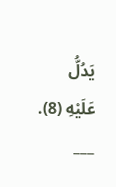يَدُلُّ عَلَيْهِ (8).
___